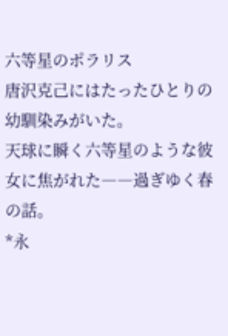六等星のポラリス
唐沢克己にはたったひとりの幼馴染みがいた。
天球に瞬く六等星のような彼女に焦がれた――過ぎゆく春の話。
*永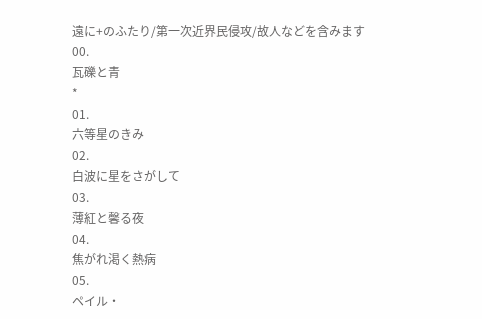遠に+のふたり/第一次近界民侵攻/故人などを含みます
00.
瓦礫と青
*
01.
六等星のきみ
02.
白波に星をさがして
03.
薄紅と馨る夜
04.
焦がれ渇く熱病
05.
ペイル・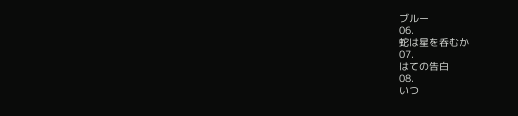ブルー
06.
蛇は星を呑むか
07.
はての告白
08.
いつ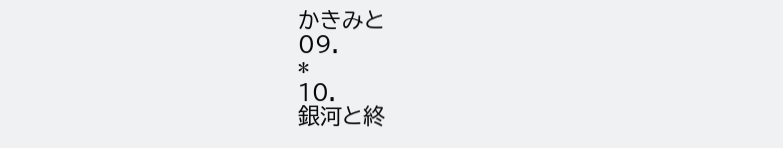かきみと
09.
*
10.
銀河と終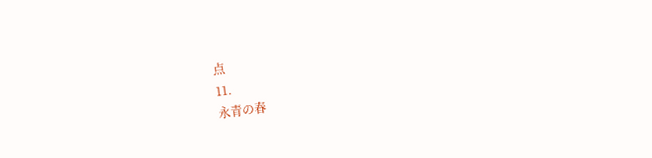点
11.
永青の春